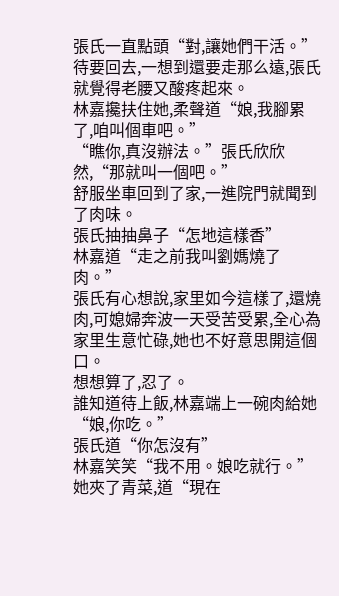張氏一直點頭“對,讓她們干活。”
待要回去,一想到還要走那么遠,張氏就覺得老腰又酸疼起來。
林嘉攙扶住她,柔聲道“娘,我腳累了,咱叫個車吧。”
“瞧你,真沒辦法。”張氏欣欣然,“那就叫一個吧。”
舒服坐車回到了家,一進院門就聞到了肉味。
張氏抽抽鼻子“怎地這樣香”
林嘉道“走之前我叫劉媽燒了肉。”
張氏有心想說,家里如今這樣了,還燒肉,可媳婦奔波一天受苦受累,全心為家里生意忙碌,她也不好意思開這個口。
想想算了,忍了。
誰知道待上飯,林嘉端上一碗肉給她“娘,你吃。”
張氏道“你怎沒有”
林嘉笑笑“我不用。娘吃就行。”
她夾了青菜,道“現在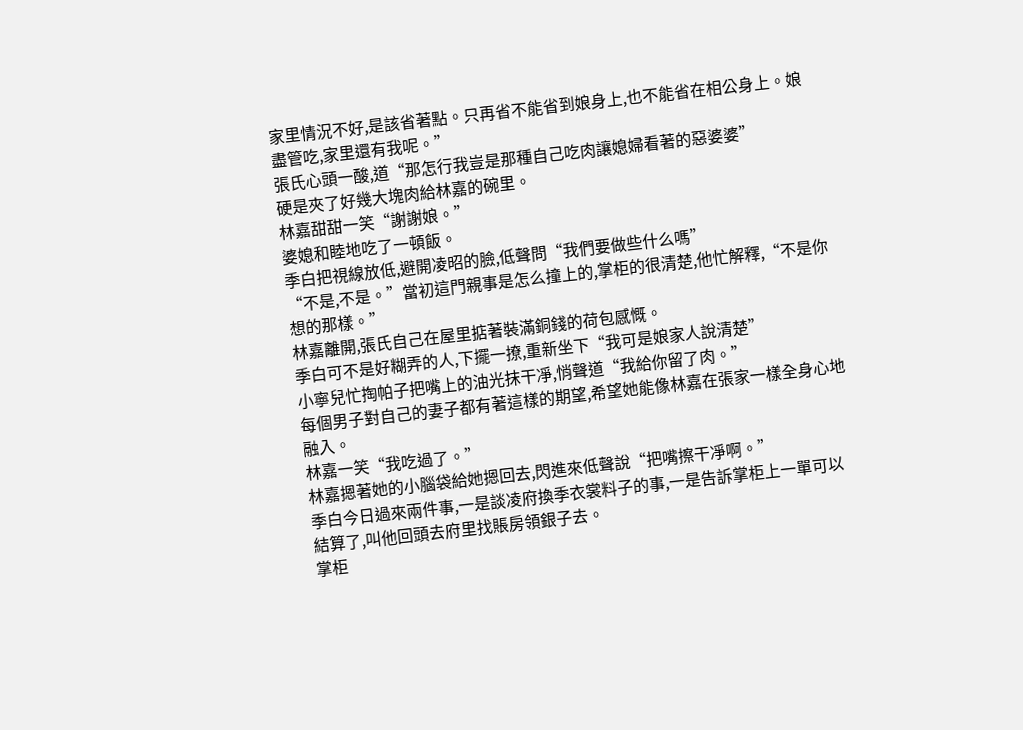家里情況不好,是該省著點。只再省不能省到娘身上,也不能省在相公身上。娘盡管吃,家里還有我呢。”
張氏心頭一酸,道“那怎行我豈是那種自己吃肉讓媳婦看著的惡婆婆”
硬是夾了好幾大塊肉給林嘉的碗里。
林嘉甜甜一笑“謝謝娘。”
婆媳和睦地吃了一頓飯。
季白把視線放低,避開凌昭的臉,低聲問“我們要做些什么嗎”
“不是,不是。”當初這門親事是怎么撞上的,掌柜的很清楚,他忙解釋,“不是你想的那樣。”
林嘉離開,張氏自己在屋里掂著裝滿銅錢的荷包感慨。
季白可不是好糊弄的人,下擺一撩,重新坐下“我可是娘家人說清楚”
小寧兒忙掏帕子把嘴上的油光抹干凈,悄聲道“我給你留了肉。”
每個男子對自己的妻子都有著這樣的期望,希望她能像林嘉在張家一樣全身心地融入。
林嘉一笑“我吃過了。”
林嘉摁著她的小腦袋給她摁回去,閃進來低聲說“把嘴擦干凈啊。”
季白今日過來兩件事,一是談凌府換季衣裳料子的事,一是告訴掌柜上一單可以結算了,叫他回頭去府里找賬房領銀子去。
掌柜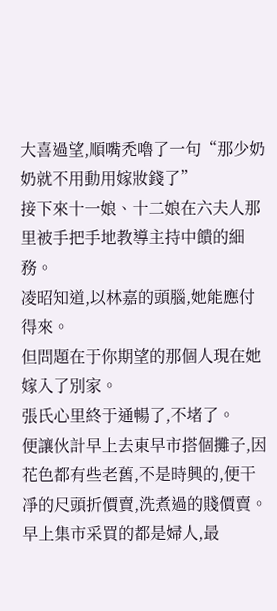大喜過望,順嘴禿嚕了一句“那少奶奶就不用動用嫁妝錢了”
接下來十一娘、十二娘在六夫人那里被手把手地教導主持中饋的細務。
凌昭知道,以林嘉的頭腦,她能應付得來。
但問題在于你期望的那個人現在她嫁入了別家。
張氏心里終于通暢了,不堵了。
便讓伙計早上去東早市搭個攤子,因花色都有些老舊,不是時興的,便干凈的尺頭折價賣,洗煮過的賤價賣。早上集市采買的都是婦人,最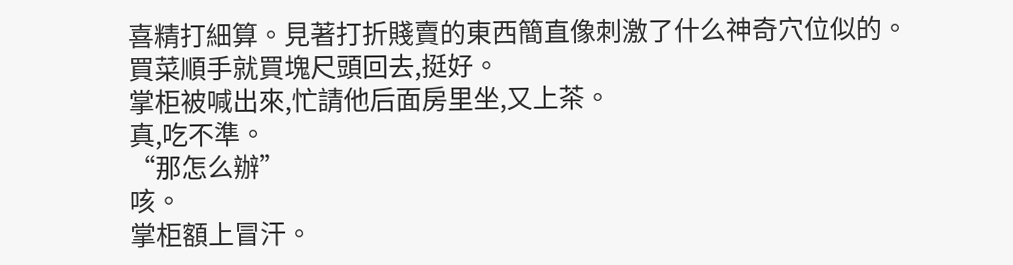喜精打細算。見著打折賤賣的東西簡直像刺激了什么神奇穴位似的。買菜順手就買塊尺頭回去,挺好。
掌柜被喊出來,忙請他后面房里坐,又上茶。
真,吃不準。
“那怎么辦”
咳。
掌柜額上冒汗。